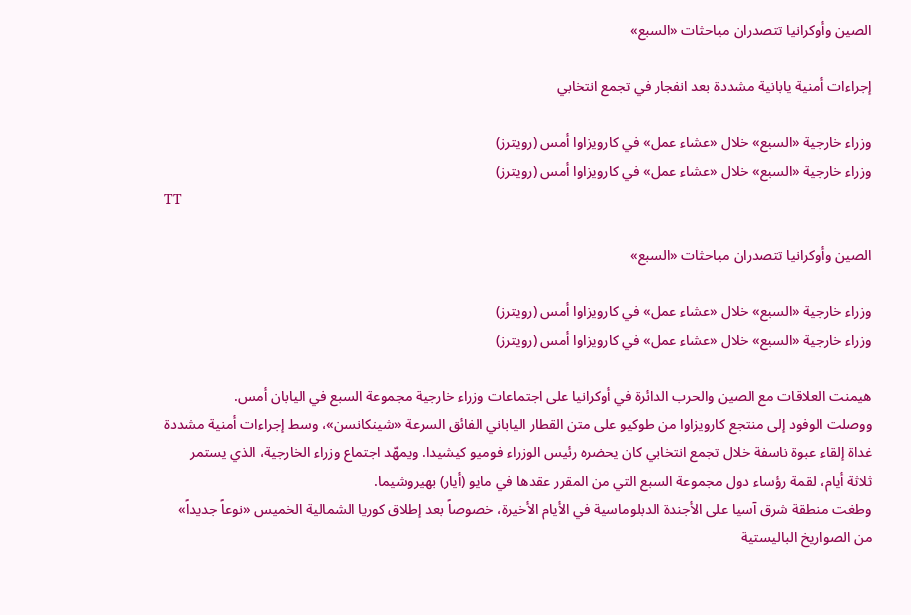الصين وأوكرانيا تتصدران مباحثات «السبع»

إجراءات أمنية يابانية مشددة بعد انفجار في تجمع انتخابي

وزراء خارجية «السبع» خلال «عشاء عمل» في كارويزاوا أمس (رويترز)
وزراء خارجية «السبع» خلال «عشاء عمل» في كارويزاوا أمس (رويترز)
TT

الصين وأوكرانيا تتصدران مباحثات «السبع»

وزراء خارجية «السبع» خلال «عشاء عمل» في كارويزاوا أمس (رويترز)
وزراء خارجية «السبع» خلال «عشاء عمل» في كارويزاوا أمس (رويترز)

هيمنت العلاقات مع الصين والحرب الدائرة في أوكرانيا على اجتماعات وزراء خارجية مجموعة السبع في اليابان أمس.
ووصلت الوفود إلى منتجع كارويزاوا من طوكيو على متن القطار الياباني الفائق السرعة «شينكانسن»، وسط إجراءات أمنية مشددة غداة إلقاء عبوة ناسفة خلال تجمع انتخابي كان يحضره رئيس الوزراء فوميو كيشيدا. ويمهّد اجتماع وزراء الخارجية، الذي يستمر ثلاثة أيام، لقمة رؤساء دول مجموعة السبع التي من المقرر عقدها في مايو (أيار) بهيروشيما.
وطغت منطقة شرق آسيا على الأجندة الدبلوماسية في الأيام الأخيرة، خصوصاً بعد إطلاق كوريا الشمالية الخميس «نوعاً جديداً» من الصواريخ الباليستية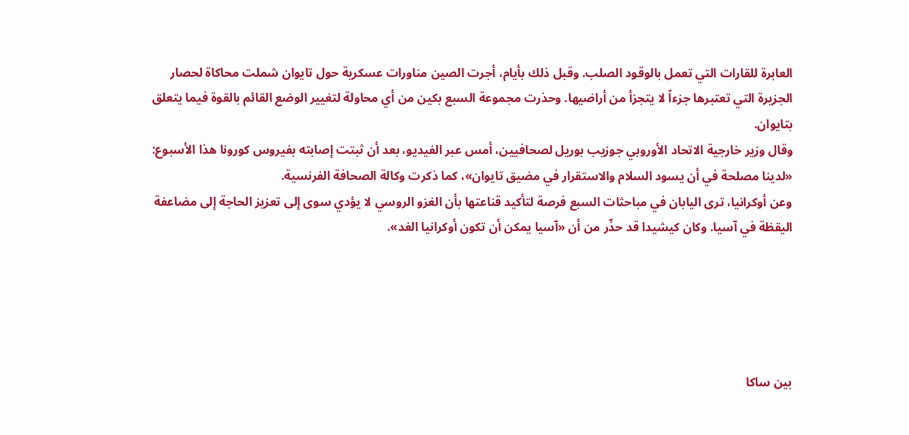العابرة للقارات التي تعمل بالوقود الصلب. وقبل ذلك بأيام، أجرت الصين مناورات عسكرية حول تايوان شملت محاكاة لحصار الجزيرة التي تعتبرها جزءاً لا يتجزأ من أراضيها. وحذرت مجموعة السبع بكين من أي محاولة لتغيير الوضع القائم بالقوة فيما يتعلق بتايوان.
وقال وزير خارجية الاتحاد الأوروبي جوزيب بوريل لصحافيين، أمس عبر الفيديو، بعد أن ثبتت إصابته بفيروس كورونا هذا الأسبوع: «لدينا مصلحة في أن يسود السلام والاستقرار في مضيق تايوان»، كما ذكرت وكالة الصحافة الفرنسية.
وعن أوكرانيا، ترى اليابان في مباحثات السبع فرصة لتأكيد قناعتها بأن الغزو الروسي لا يؤدي سوى إلى تعزيز الحاجة إلى مضاعفة اليقظة في آسيا. وكان كيشيدا قد حذّر من أن «آسيا يمكن أن تكون أوكرانيا الغد».





بين ساكا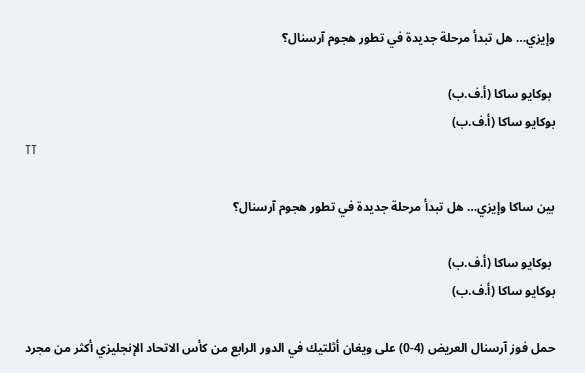وإيزي… هل تبدأ مرحلة جديدة في تطور هجوم آرسنال؟

 بوكايو ساكا (أ.ف.ب)
بوكايو ساكا (أ.ف.ب)
TT

بين ساكا وإيزي… هل تبدأ مرحلة جديدة في تطور هجوم آرسنال؟

 بوكايو ساكا (أ.ف.ب)
بوكايو ساكا (أ.ف.ب)

حمل فوز آرسنال العريض (4-0) على ويغان أثلتيك في الدور الرابع من كأس الاتحاد الإنجليزي أكثر من مجرد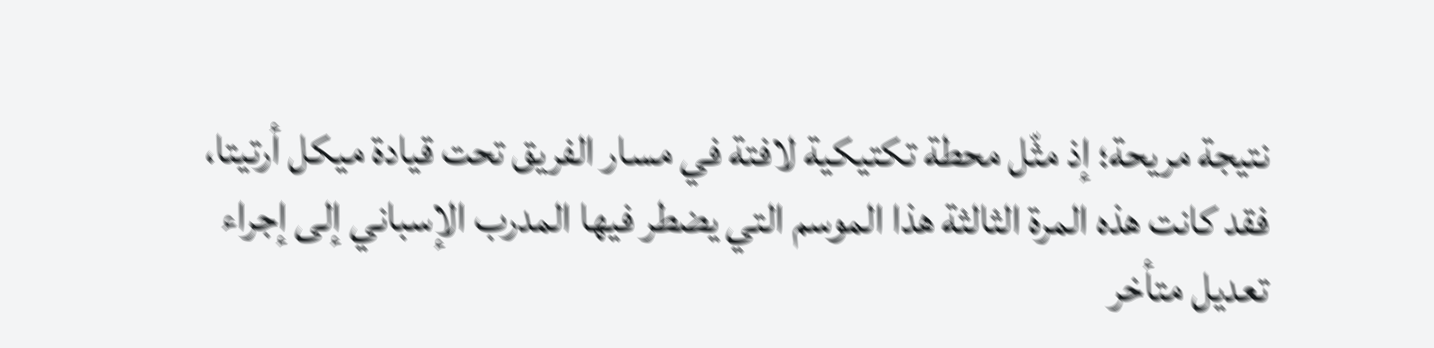نتيجة مريحة؛ إذ مثّل محطة تكتيكية لافتة في مسار الفريق تحت قيادة ميكل أرتيتا، فقد كانت هذه المرة الثالثة هذا الموسم التي يضطر فيها المدرب الإسباني إلى إجراء تعديل متأخر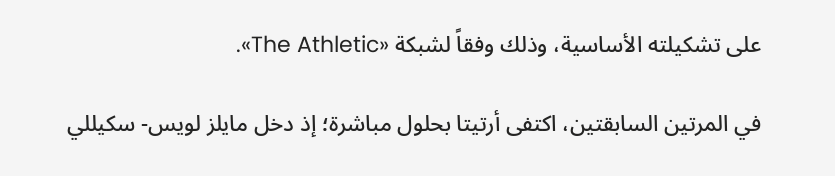على تشكيلته الأساسية، وذلك وفقاً لشبكة «The Athletic».

في المرتين السابقتين، اكتفى أرتيتا بحلول مباشرة؛ إذ دخل مايلز لويس- سكيللي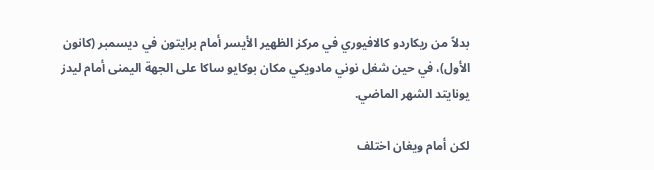بدلاً من ريكاردو كالافيوري في مركز الظهير الأيسر أمام برايتون في ديسمبر (كانون الأول)، في حين شغل نوني مادويكي مكان بوكايو ساكا على الجهة اليمنى أمام ليدز يونايتد الشهر الماضي.

لكن أمام ويغان اختلف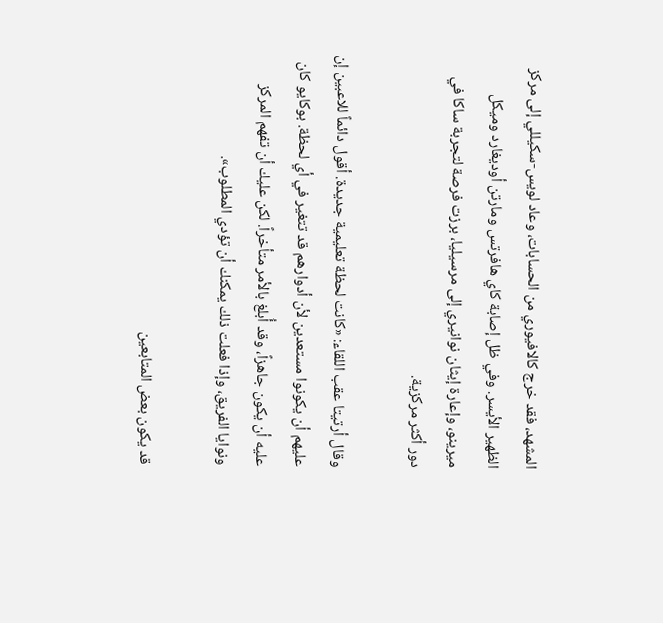المشهد، فقد خرج كالافيوري من الحسابات، وعاد لويس-سكيللي إلى مركز الظهير الأيسر. وفي ظل إصابة كاي هافرتس ومارتن أوديغارد وميكل ميرينو، وإعارة إيثان نوانيري إلى مرسيليا، برزت فرصة لتجربة ساكا في دور أكثر مركزية.

وقال أرتيتا عقب اللقاء: «كانت لحظة تعليمية جديدة. أقول دائماً للاعبين إن عليهم أن يكونوا مستعدين لأن أدوارهم قد تتغير في أي لحظة. بوكايو كان عليه أن يكون جاهزاً، وقد أُبلغ بالأمر متأخراً. لكن عليك أن تفهم المركز ونوايا الفريق، وإذا فعلت ذلك يمكنك أن تؤدي المطلوب».

قد يكون بعض المتابعين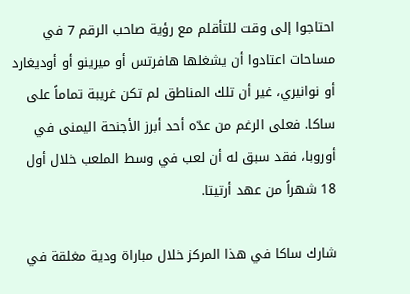احتاجوا إلى وقت للتأقلم مع رؤية صاحب الرقم 7 في مساحات اعتادوا أن يشغلها هافرتس أو ميرينو أو أوديغارد أو نوانيري، غير أن تلك المناطق لم تكن غريبة تماماً على ساكا. فعلى الرغم من عدّه أحد أبرز الأجنحة اليمنى في أوروبا، فقد سبق له أن لعب في وسط الملعب خلال أول 18 شهراً من عهد أرتيتا.

شارك ساكا في هذا المركز خلال مباراة ودية مغلقة في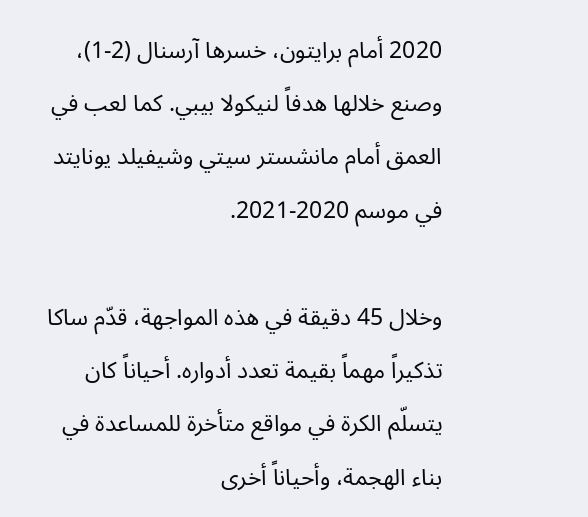2020 أمام برايتون، خسرها آرسنال (2-1)، وصنع خلالها هدفاً لنيكولا بيبي. كما لعب في العمق أمام مانشستر سيتي وشيفيلد يونايتد في موسم 2020-2021.

وخلال 45 دقيقة في هذه المواجهة، قدّم ساكا تذكيراً مهماً بقيمة تعدد أدواره. أحياناً كان يتسلّم الكرة في مواقع متأخرة للمساعدة في بناء الهجمة، وأحياناً أخرى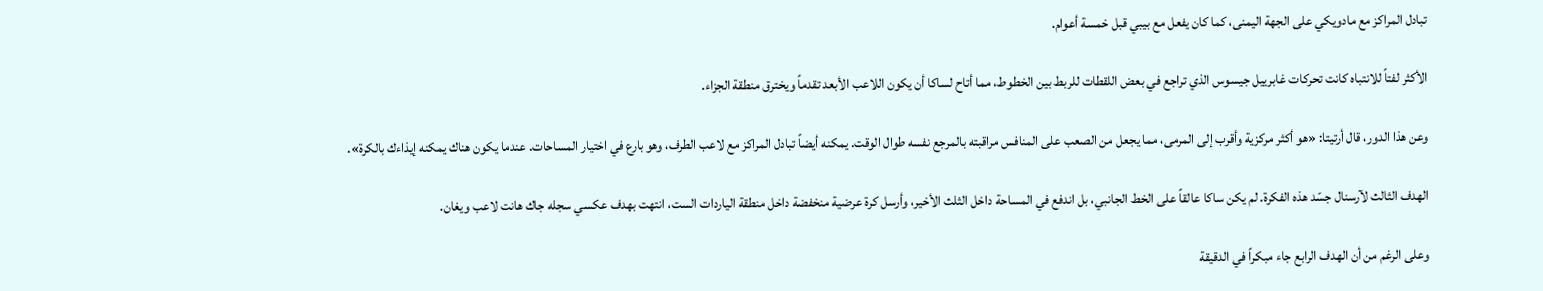تبادل المراكز مع مادويكي على الجهة اليمنى، كما كان يفعل مع بيبي قبل خمسة أعوام.

الأكثر لفتاً للانتباه كانت تحركات غابرييل جيسوس الذي تراجع في بعض اللقطات للربط بين الخطوط، مما أتاح لساكا أن يكون اللاعب الأبعد تقدماً ويخترق منطقة الجزاء.

وعن هذا الدور، قال أرتيتا: «هو أكثر مركزية وأقرب إلى المرمى، مما يجعل من الصعب على المنافس مراقبته بالمرجع نفسه طوال الوقت. يمكنه أيضاً تبادل المراكز مع لاعب الطرف، وهو بارع في اختيار المساحات. عندما يكون هناك يمكنه إيذاءك بالكرة».

الهدف الثالث لآرسنال جسّد هذه الفكرة. لم يكن ساكا عالقاً على الخط الجانبي، بل اندفع في المساحة داخل الثلث الأخير، وأرسل كرة عرضية منخفضة داخل منطقة الياردات الست، انتهت بهدف عكسي سجله جاك هانت لاعب ويغان.

وعلى الرغم من أن الهدف الرابع جاء مبكراً في الدقيقة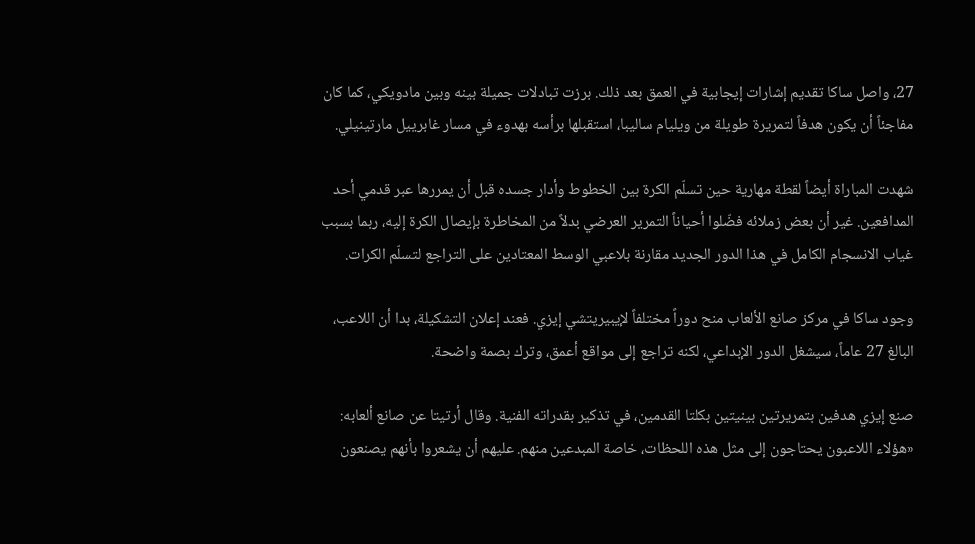27، واصل ساكا تقديم إشارات إيجابية في العمق بعد ذلك. برزت تبادلات جميلة بينه وبين مادويكي، كما كان مفاجئاً أن يكون هدفاً لتمريرة طويلة من ويليام ساليبا، استقبلها برأسه بهدوء في مسار غابرييل مارتينيلي.

شهدت المباراة أيضاً لقطة مهارية حين تسلّم الكرة بين الخطوط وأدار جسده قبل أن يمررها عبر قدمي أحد المدافعين. غير أن بعض زملائه فضّلوا أحياناً التمرير العرضي بدلاً من المخاطرة بإيصال الكرة إليه، ربما بسبب غياب الانسجام الكامل في هذا الدور الجديد مقارنة بلاعبي الوسط المعتادين على التراجع لتسلّم الكرات.

وجود ساكا في مركز صانع الألعاب منح دوراً مختلفاً لإيبيريتشي إيزي. فعند إعلان التشكيلة، بدا أن اللاعب، البالغ 27 عاماً، سيشغل الدور الإبداعي، لكنه تراجع إلى مواقع أعمق، وترك بصمة واضحة.

صنع إيزي هدفين بتمريرتين بينيتين بكلتا القدمين، في تذكير بقدراته الفنية. وقال أرتيتا عن صانع ألعابه: «هؤلاء اللاعبون يحتاجون إلى مثل هذه اللحظات، خاصة المبدعين منهم. عليهم أن يشعروا بأنهم يصنعون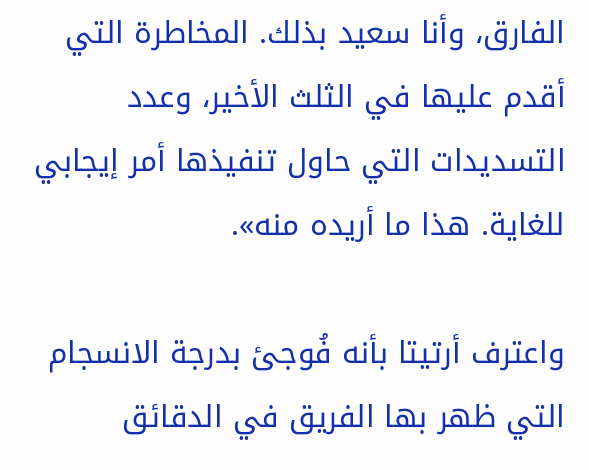الفارق، وأنا سعيد بذلك. المخاطرة التي أقدم عليها في الثلث الأخير، وعدد التسديدات التي حاول تنفيذها أمر إيجابي للغاية. هذا ما أريده منه».

واعترف أرتيتا بأنه فُوجئ بدرجة الانسجام التي ظهر بها الفريق في الدقائق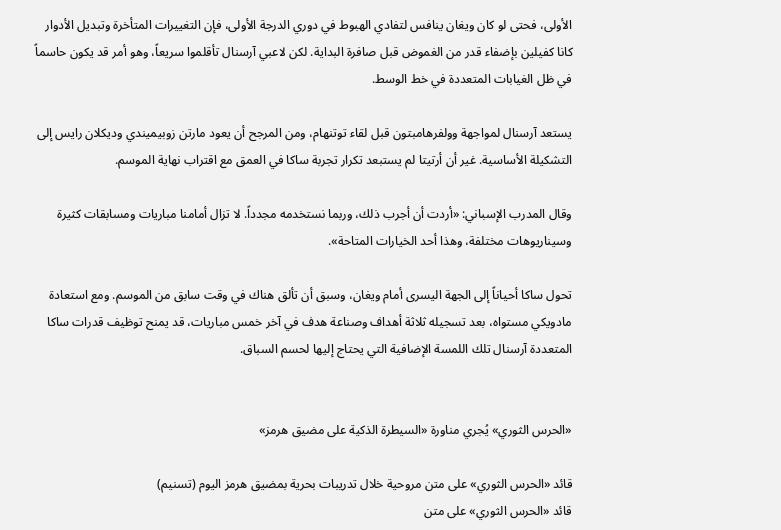الأولى، فحتى لو كان ويغان ينافس لتفادي الهبوط في دوري الدرجة الأولى، فإن التغييرات المتأخرة وتبديل الأدوار كانا كفيلين بإضفاء قدر من الغموض قبل صافرة البداية. لكن لاعبي آرسنال تأقلموا سريعاً، وهو أمر قد يكون حاسماً في ظل الغيابات المتعددة في خط الوسط.

يستعد آرسنال لمواجهة وولفرهامبتون قبل لقاء توتنهام، ومن المرجح أن يعود مارتن زوبيميندي وديكلان رايس إلى التشكيلة الأساسية. غير أن أرتيتا لم يستبعد تكرار تجربة ساكا في العمق مع اقتراب نهاية الموسم.

وقال المدرب الإسباني: «أردت أن أجرب ذلك، وربما نستخدمه مجدداً. لا تزال أمامنا مباريات ومسابقات كثيرة وسيناريوهات مختلفة، وهذا أحد الخيارات المتاحة».

تحول ساكا أحياناً إلى الجهة اليسرى أمام ويغان، وسبق أن تألق هناك في وقت سابق من الموسم. ومع استعادة مادويكي مستواه، بعد تسجيله ثلاثة أهداف وصناعة هدف في آخر خمس مباريات، قد يمنح توظيف قدرات ساكا المتعددة آرسنال تلك اللمسة الإضافية التي يحتاج إليها لحسم السباق.


«الحرس الثوري» يُجري مناورة «السيطرة الذكية على مضيق هرمز»

قائد «الحرس الثوري» على متن مروحية خلال تدريبات بحرية بمضيق هرمز اليوم (تسنيم)
قائد «الحرس الثوري» على متن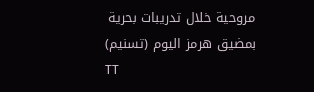مروحية خلال تدريبات بحرية بمضيق هرمز اليوم (تسنيم)
TT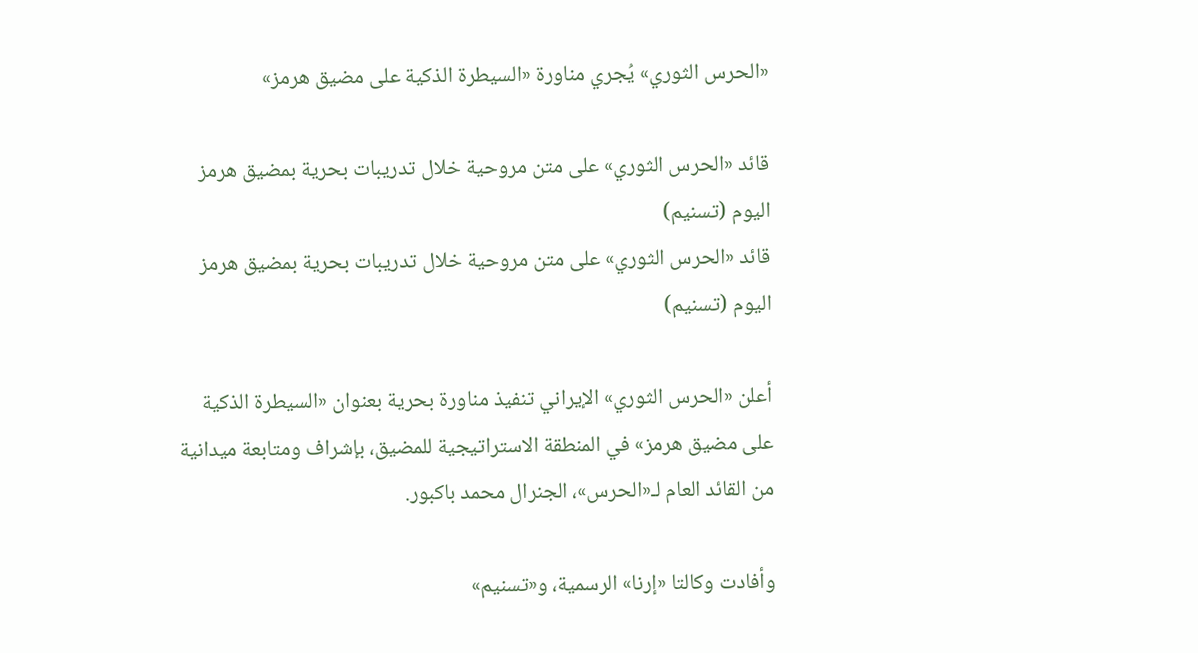«الحرس الثوري» يُجري مناورة «السيطرة الذكية على مضيق هرمز»

قائد «الحرس الثوري» على متن مروحية خلال تدريبات بحرية بمضيق هرمز اليوم (تسنيم)
قائد «الحرس الثوري» على متن مروحية خلال تدريبات بحرية بمضيق هرمز اليوم (تسنيم)

أعلن «الحرس الثوري» الإيراني تنفيذ مناورة بحرية بعنوان «السيطرة الذكية على مضيق هرمز» في المنطقة الاستراتيجية للمضيق، بإشراف ومتابعة ميدانية من القائد العام لـ«الحرس»، الجنرال محمد باكبور.

وأفادت وكالتا «إرنا» الرسمية، و«تسنيم»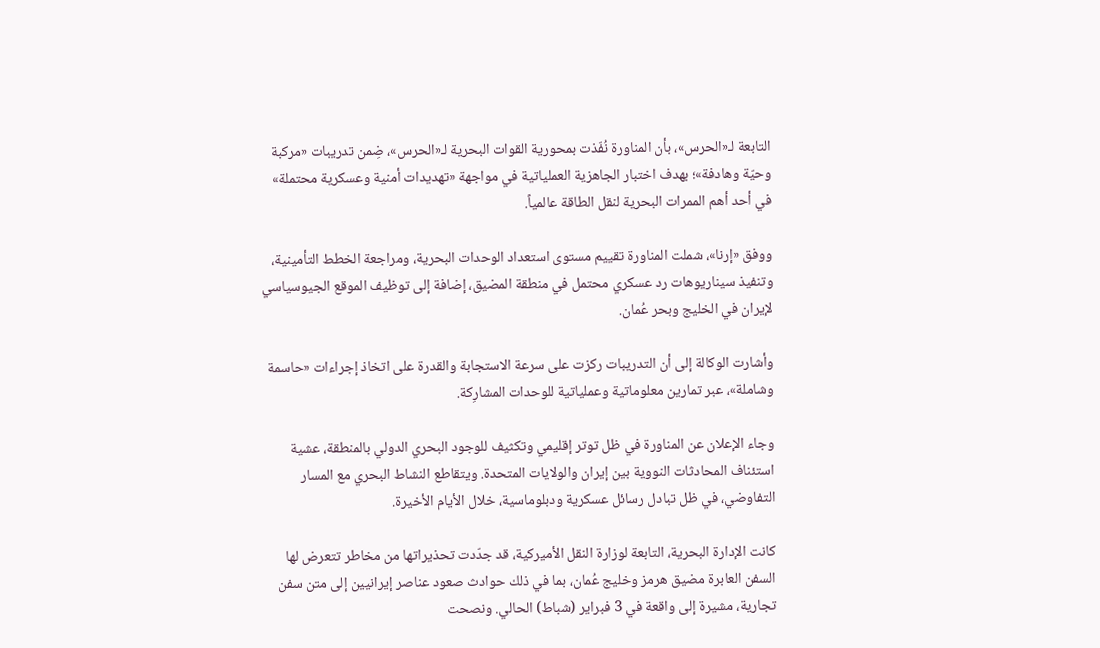التابعة لـ«الحرس»، بأن المناورة نُفّذت بمحورية القوات البحرية لـ«الحرس»، ضِمن تدريبات «مركبة وحيّة وهادفة»؛ بهدف اختبار الجاهزية العملياتية في مواجهة «تهديدات أمنية وعسكرية محتملة» في أحد أهم الممرات البحرية لنقل الطاقة عالمياً.

ووفق «إرنا»، شملت المناورة تقييم مستوى استعداد الوحدات البحرية، ومراجعة الخطط التأمينية، وتنفيذ سيناريوهات رد عسكري محتمل في منطقة المضيق، إضافة إلى توظيف الموقع الجيوسياسي لإيران في الخليج وبحر عُمان.

وأشارت الوكالة إلى أن التدريبات ركزت على سرعة الاستجابة والقدرة على اتخاذ إجراءات «حاسمة وشاملة»، عبر تمارين معلوماتية وعملياتية للوحدات المشارِكة.

وجاء الإعلان عن المناورة في ظل توتر إقليمي وتكثيف للوجود البحري الدولي بالمنطقة، عشية استئناف المحادثات النووية بين إيران والولايات المتحدة. ويتقاطع النشاط البحري مع المسار التفاوضي، في ظل تبادل رسائل عسكرية ودبلوماسية، خلال الأيام الأخيرة.

كانت الإدارة البحرية، التابعة لوزارة النقل الأميركية، قد جدّدت تحذيراتها من مخاطر تتعرض لها السفن العابرة مضيق هرمز وخليج عُمان، بما في ذلك حوادث صعود عناصر إيرانيين إلى متن سفن تجارية، مشيرة إلى واقعة في 3 فبراير (شباط) الحالي. ونصحت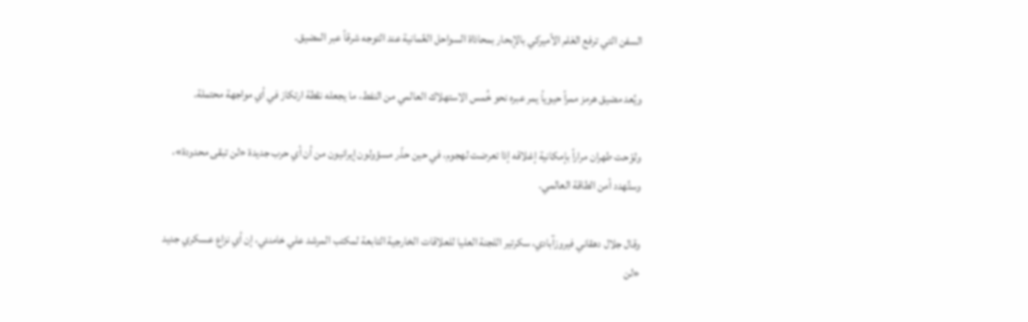السفن التي ترفع العَلم الأميركي بالإبحار بمحاذاة السواحل العُمانية عند التوجه شرقاً عبر المضيق.

ويُعد مضيق هرمز ممراً حيوياً يمر عبره نحو خُمس الاستهلاك العالمي من النفط، ما يجعله نقطة ارتكاز في أي مواجهة محتملة.

ولوّحت طهران مراراً بإمكانية إغلاقه إذا تعرضت لهجوم، في حين حذّر مسؤولون إيرانيون من أن أي حرب جديدة «لن تبقى محدودة»، وستُهدد أمن الطاقة العالمي.

وقال جلال دهقاني فيروزآبادي، سكرتير اللجنة العليا للعلاقات الخارجية التابعة لمكتب المرشد علي خامنئي، إن أي نزاع عسكري جديد «لن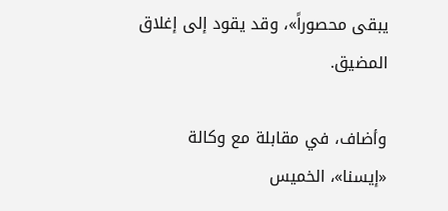يبقى محصوراً»، وقد يقود إلى إغلاق المضيق.

وأضاف، في مقابلة مع وكالة «إيسنا»، الخميس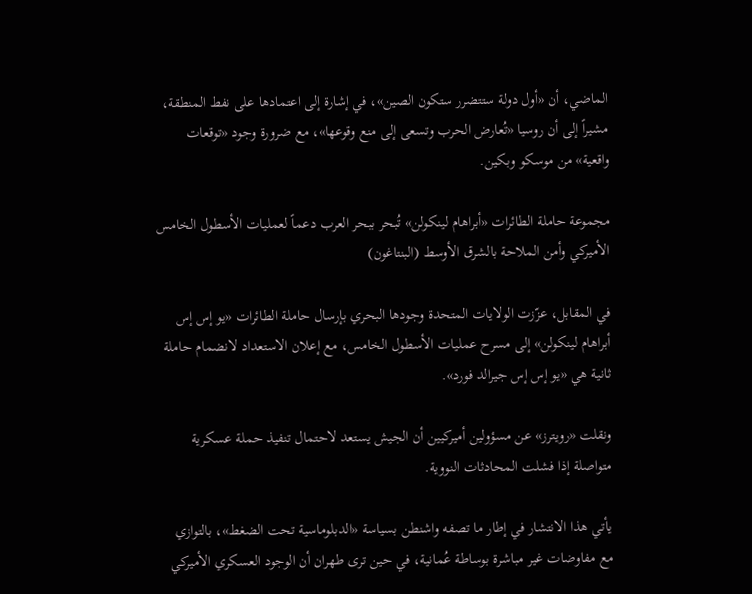الماضي، أن «أول دولة ستتضرر ستكون الصين»، في إشارة إلى اعتمادها على نفط المنطقة، مشيراً إلى أن روسيا «تُعارض الحرب وتسعى إلى منع وقوعها»، مع ضرورة وجود «توقعات واقعية» من موسكو وبكين.

مجموعة حاملة الطائرات «أبراهام لينكولن» تُبحر ببحر العرب دعماً لعمليات الأسطول الخامس الأميركي وأمن الملاحة بالشرق الأوسط (البنتاغون)

في المقابل، عزّزت الولايات المتحدة وجودها البحري بإرسال حاملة الطائرات «يو إس إس أبراهام لينكولن» إلى مسرح عمليات الأسطول الخامس، مع إعلان الاستعداد لانضمام حاملة ثانية هي «يو إس إس جيرالد فورد».

ونقلت «رويترز» عن مسؤولين أميركيين أن الجيش يستعد لاحتمال تنفيذ حملة عسكرية متواصلة إذا فشلت المحادثات النووية.

يأتي هذا الانتشار في إطار ما تصفه واشنطن بسياسة «الدبلوماسية تحت الضغط»، بالتوازي مع مفاوضات غير مباشرة بوساطة عُمانية، في حين ترى طهران أن الوجود العسكري الأميركي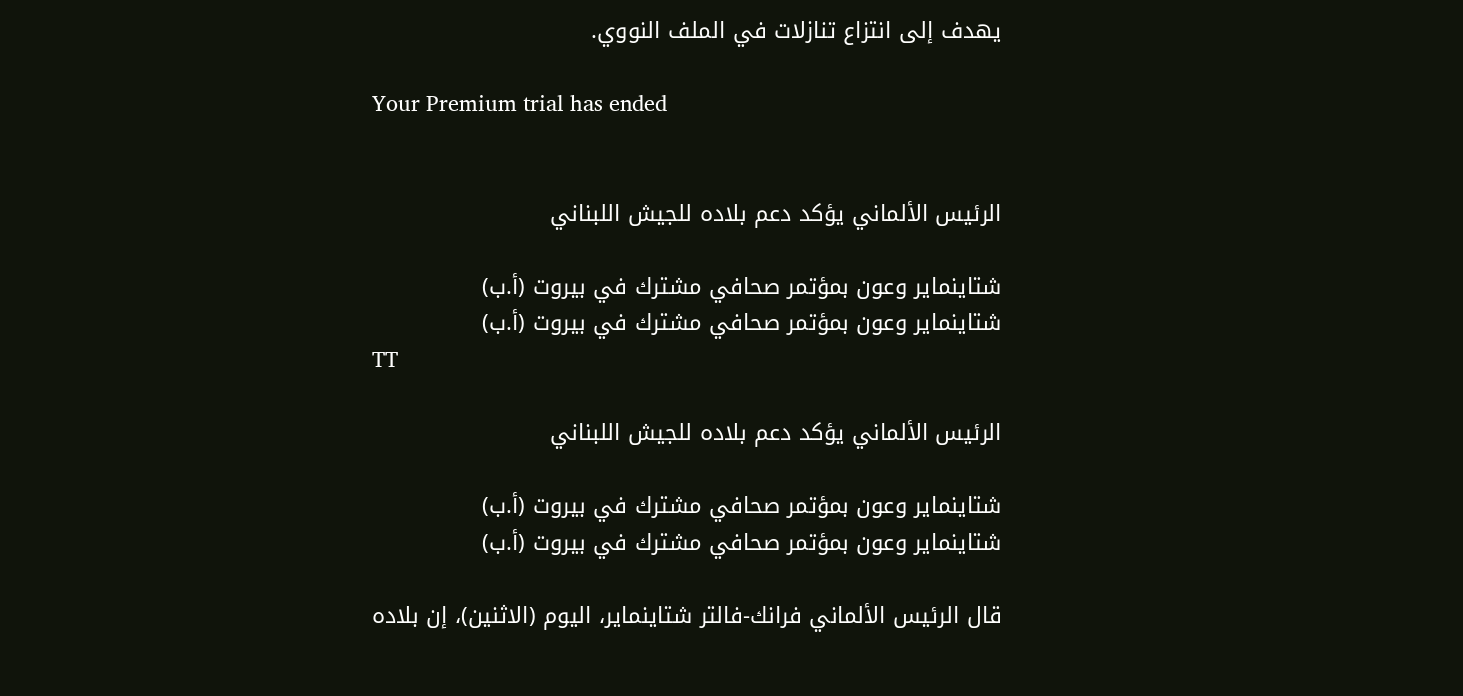يهدف إلى انتزاع تنازلات في الملف النووي.

Your Premium trial has ended


الرئيس الألماني يؤكد دعم بلاده للجيش اللبناني

شتاينماير وعون بمؤتمر صحافي مشترك في بيروت (أ.ب)
شتاينماير وعون بمؤتمر صحافي مشترك في بيروت (أ.ب)
TT

الرئيس الألماني يؤكد دعم بلاده للجيش اللبناني

شتاينماير وعون بمؤتمر صحافي مشترك في بيروت (أ.ب)
شتاينماير وعون بمؤتمر صحافي مشترك في بيروت (أ.ب)

قال الرئيس الألماني فرانك-فالتر شتاينماير، اليوم (الاثنين)، إن بلاده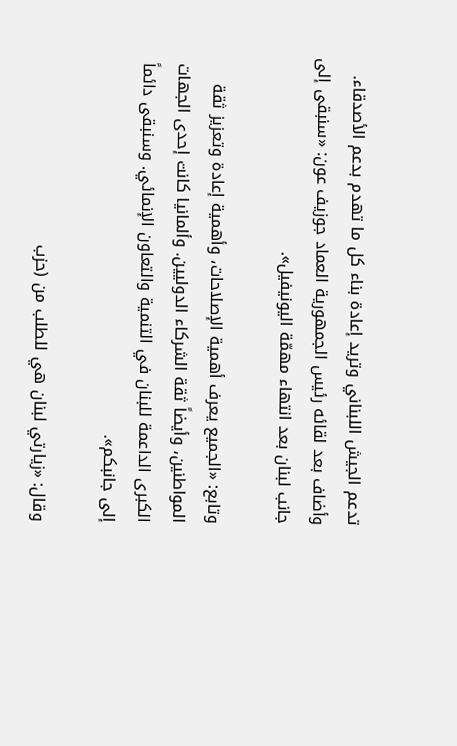تدعم الجيش اللبناني وتريد إعادة بناء كل ما تهدم بدعم الأصدقاء. وأضاف بعد لقائه رئيس الجمهورية العماد جوزيف عون: «سنبقى إلى جانب لبنان بعد انتهاء مهمّة اليونيفيل».

وتابع: «الجميع يعرف أهمية الإصلاحات، وأهمية إعادة وتعزيز ثقة المواطنين، وأيضاً ثقة الشركاء الدوليين. وألمانيا كانت إحدى الجهات الكبرى الداعمة للبنان في التنمية والتعاون الإنمائي. وسنبقى دائماً إلى جانبكم».

وقال: «زيارتي لبنان هي للطلب من (حزب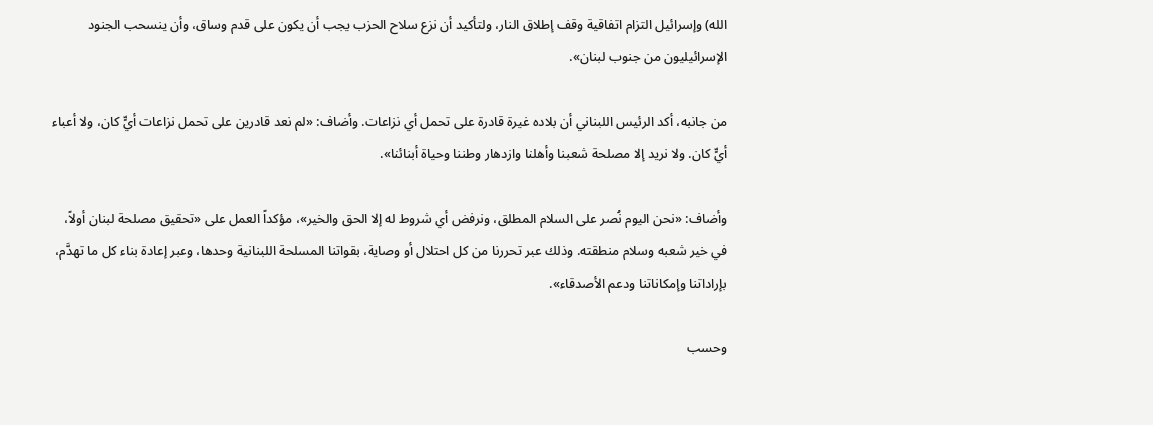الله) وإسرائيل التزام اتفاقية وقف إطلاق النار، ولتأكيد أن نزع سلاح الحزب يجب أن يكون على قدم وساق، وأن ينسحب الجنود الإسرائيليون من جنوب لبنان».

من جانبه، أكد الرئيس اللبناني أن بلاده غيرة قادرة على تحمل أي نزاعات. وأضاف: «لم نعد قادرين على تحمل نزاعات أيٍّ كان، ولا أعباء أيٍّ كان. ولا نريد إلا مصلحة شعبنا وأهلنا وازدهار وطننا وحياة أبنائنا».

وأضاف: «نحن اليوم نُصر على السلام المطلق، ونرفض أي شروط له إلا الحق والخير»، مؤكداً العمل على «تحقيق مصلحة لبنان أولاً، في خير شعبه وسلام منطقته. وذلك عبر تحررنا من كل احتلال أو وصاية، بقواتنا المسلحة اللبنانية وحدها، وعبر إعادة بناء كل ما تهدَّم، بإراداتنا وإمكاناتنا ودعم الأصدقاء».

وحسب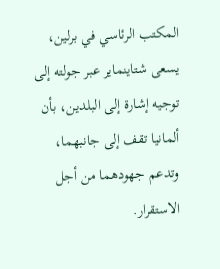المكتب الرئاسي في برلين، يسعى شتاينماير عبر جولته إلى توجيه إشارة إلى البلدين، بأن ألمانيا تقف إلى جانبهما، وتدعم جهودهما من أجل الاستقرار.